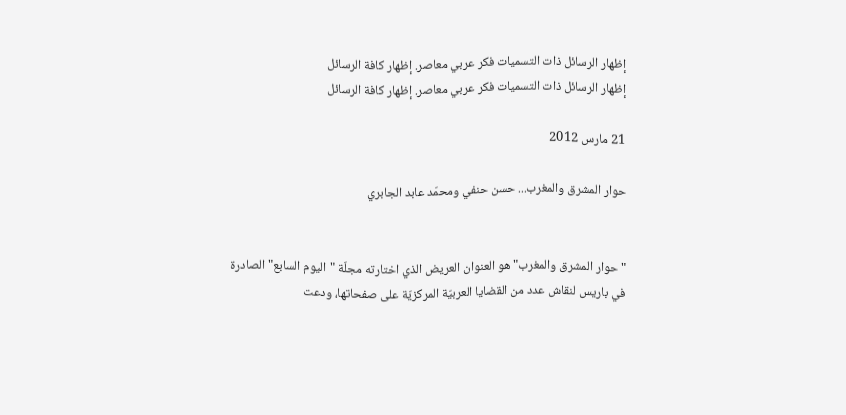إظهار الرسائل ذات التسميات فكر عربي معاصر. إظهار كافة الرسائل
إظهار الرسائل ذات التسميات فكر عربي معاصر. إظهار كافة الرسائل

21 مارس 2012

حوار المشرق والمغرب... حسن حنفي ومحمّد عابد الجابري


"حوار المشرق والمغرب" هو العنوان العريض الذي اختارته مجلّة "اليوم السابع" الصادرة في باريس لنقاش عدد من القضايا العربيّة المركزيّة على صفحاتها، ودعت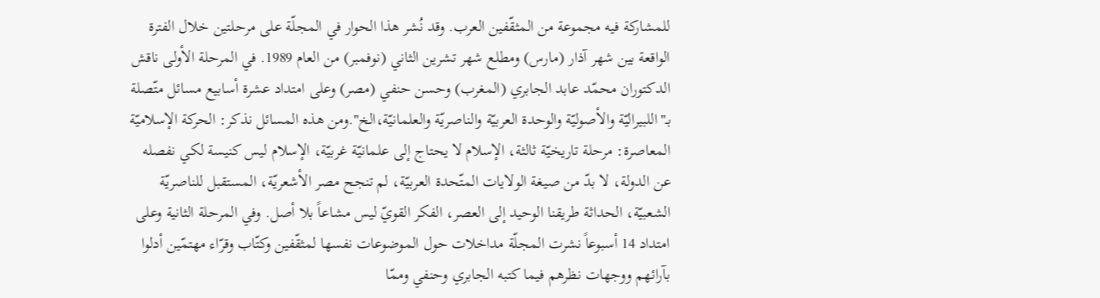للمشاركة فيه مجموعة من المثقّفين العرب. وقد نُشر هذا الحوار في المجلّة على مرحلتين خلال الفترة الواقعة بين شهر آذار (مارس) ومطلع شهر تشرين الثاني (نوفمبر) من العام 1989. في المرحلة الأولى ناقش الدكتوران محمّد عابد الجابري (المغرب) وحسن حنفي (مصر) وعلى امتداد عشرة أسابيع مسائل متّصلة بـ"اللبيراليّة والأصوليّة والوحدة العربيّة والناصريّة والعلمانيّة،الخ".ومن هذه المسائل نذكر: الحركة الإسلاميّة المعاصرة: مرحلة تاريخيّة ثالثة، الإسلام لا يحتاج إلى علمانيّة غربيّة، الإسلام ليس كنيسة لكي نفصله عن الدولة، لا بدّ من صيغة الولايات المتّحدة العربيّة، لم تنجح مصر الأشعريّة، المستقبل للناصريّة الشعبيّة، الحداثة طريقنا الوحيد إلى العصر، الفكر القويّ ليس مشاعاً بلا أصل. وفي المرحلة الثانية وعلى امتداد 14 أسبوعاً نشرت المجلّة مداخلات حول الموضوعات نفسها لمثقّفين وكتّاب وقرّاء مهتمّين أدلوا بآرائهم ووجهات نظرهم فيما كتبه الجابري وحنفي وممّا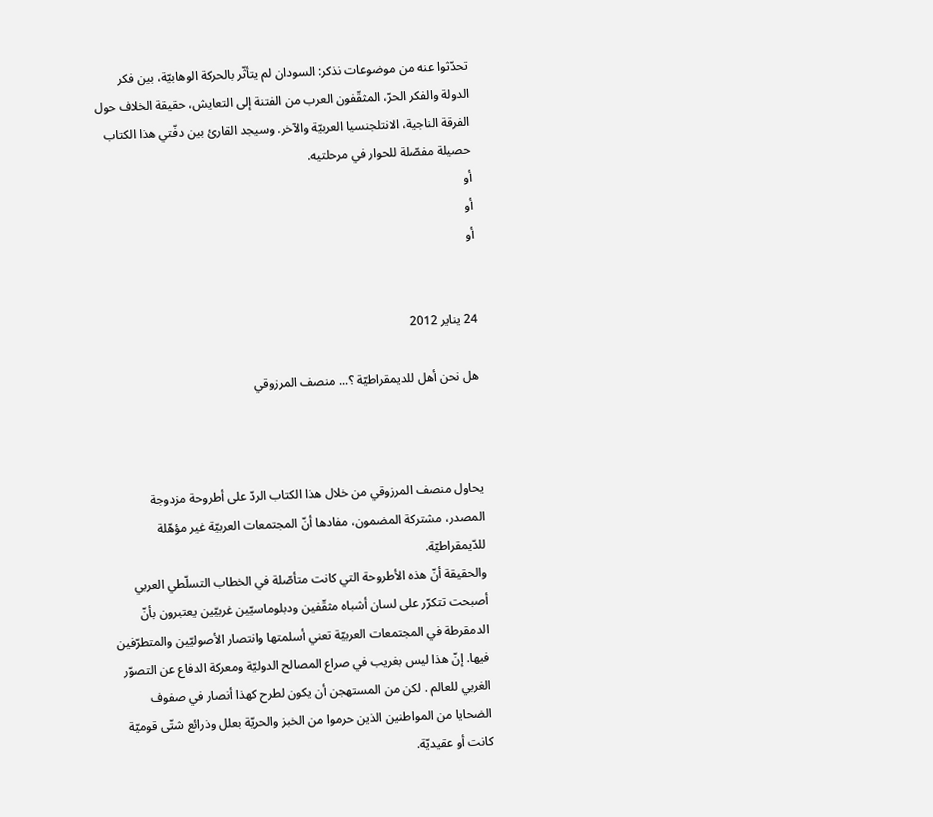تحدّثوا عنه من موضوعات نذكر: السودان لم يتأثّر بالحركة الوهابيّة، بين فكر الدولة والفكر الحرّ، المثقّفون العرب من الفتنة إلى التعايش، حقيقة الخلاف حول الفرقة الناجية، الانتلجنسيا العربيّة والآخر. وسيجد القارئ بين دفّتي هذا الكتاب حصيلة مفصّلة للحوار في مرحلتيه.
أو
أو
أو


24 يناير 2012

هل نحن أهل للديمقراطيّة ؟... منصف المرزوقي



يحاول منصف المرزوقي من خلال هذا الكتاب الردّ على أطروحة مزدوجة المصدر، مشتركة المضمون، مفادها أنّ المجتمعات العربيّة غير مؤهّلة للدّيمقراطيّة.
والحقيقة أنّ هذه الأطروحة التي كانت متأصّلة في الخطاب التسلّطي العربي أصبحت تتكرّر على لسان أشباه مثقّفين ودبلوماسيّين غربيّين يعتبرون بأنّ الدمقرطة في المجتمعات العربيّة تعني أسلمتها وانتصار الأصوليّين والمتطرّفين فيها. إنّ هذا ليس بغريب في صراع المصالح الدوليّة ومعركة الدفاع عن التصوّر الغربي للعالم . لكن من المستهجن أن يكون لطرح كهذا أنصار في صفوف الضحايا من المواطنين الذين حرموا من الخبز والحريّة بعلل وذرائع شتّى قوميّة كانت أو عقيديّة.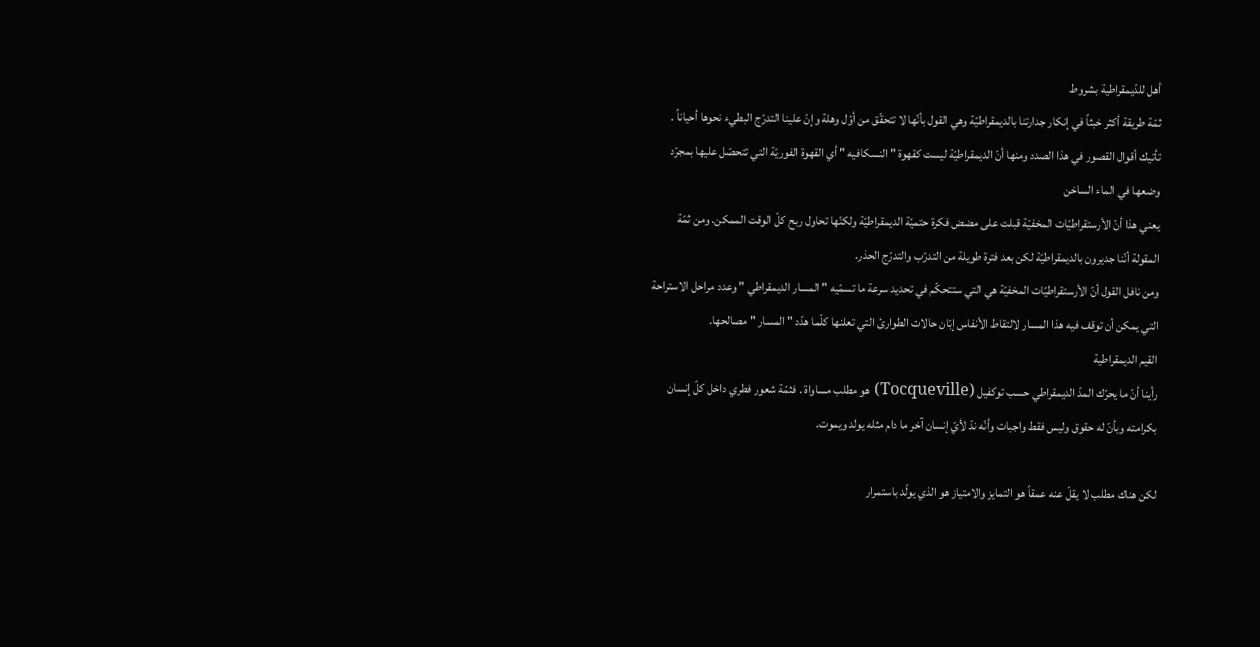أهل للدّيمقراطية بشروط
ثمّة طريقة أكثر خبثاً في إنكار جدارتنا بالديمقراطيّة وهي القول بأنّها لا تتحقّق من أوّل وهلة وإنّ علينا التدرّج البطيء نحوها أحياناً .
تأتيك أقوال القصور في هذا الصدد ومنها أنّ الديمقراطيّة ليست كقهوة " النسكافيه " أي القهوة الفوريّة التي تتحصّل عليها بمجرّد وضعها في الماء الساخن
يعني هذا أنّ الأرستقراطيّات المخفيّة قبلت على مضض فكرة حتميّة الديمقراطيّة ولكنّها تحاول ربح كلّ الوقت الممكن. ومن ثمّة المقولة أنّنا جديرون بالديمقراطيّة لكن بعد فترة طويلة من التدرّب والتدرّج الحذر.
ومن نافل القول أنّ الأرستقراطيّات المخفيّة هي التي ستتحكّم في تحديد سرعة ما تسمّيه " المسار الديمقراطي " وعدد مراحل الاستراحة التي يمكن أن توقف فيه هذا المسار لالتقاط الأنفاس إبّان حالات الطوارئ التي تعلنها كلّما هدّد " المسار " مصالحها.
القيم الديمقراطية
رأينا أنّ ما يحرّك المدّ الديمقراطي حسب توكفيل (Tocqueville) هو مطلب مساواة . فثمّة شعور فطري داخل كلّ إنسان بكرامته وبأنّ له حقوق وليس فقط واجبات وأنّه ندّ لأيّ إنسان آخر ما دام مثله يولد ويموت.

لكن هناك مطلب لا يقلّ عنه عمقاً هو التمايز والامتياز هو الذي يولّد باستمرار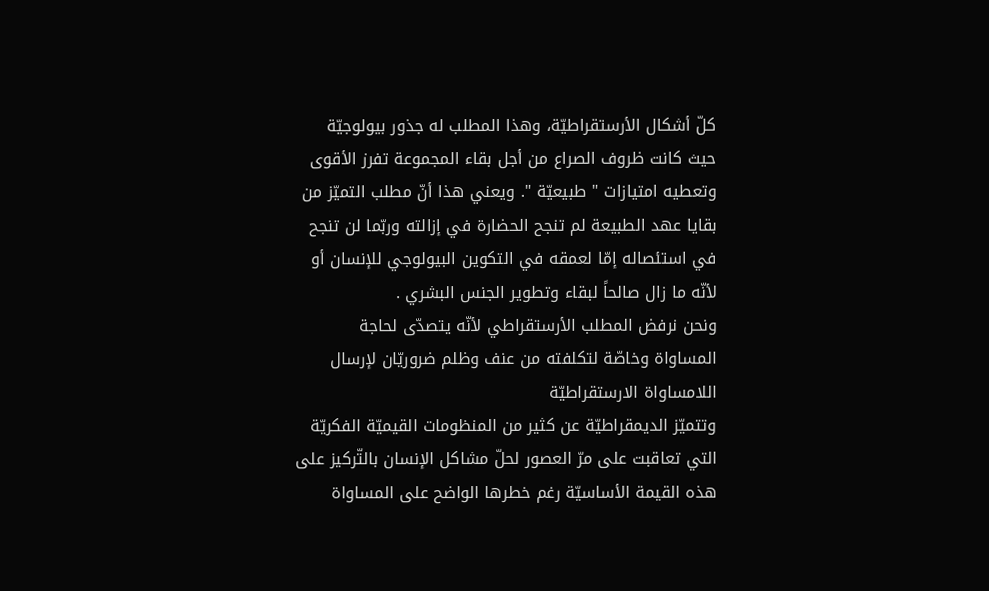كلّ أشكال الأرستقراطيّة، وهذا المطلب له جذور بيولوجيّة حيث كانت ظروف الصراع من أجل بقاء المجموعة تفرز الأقوى وتعطيه امتيازات " طبيعيّة ". ويعني هذا أنّ مطلب التميّز من بقايا عهد الطبيعة لم تنجح الحضارة في إزالته وربّما لن تنجح في استئصاله إمّا لعمقه في التكوين البيولوجي للإنسان أو لأنّه ما زال صالحاً لبقاء وتطوير الجنس البشري .
ونحن نرفض المطلب الأرستقراطي لأنّه يتصدّى لحاجة المساواة وخاصّة لتكلفته من عنف وظلم ضروريّان لإرسال اللامساواة الارستقراطيّة
وتتميّز الديمقراطيّة عن كثير من المنظومات القيميّة الفكريّة التي تعاقبت على مرّ العصور لحلّ مشاكل الإنسان بالتّركيز على هذه القيمة الأساسيّة رغم خطرها الواضح على المساواة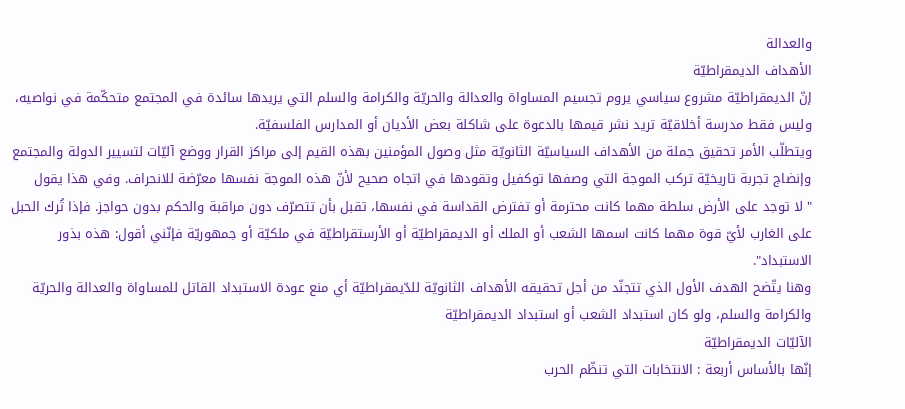والعدالة
الأهداف الديمقراطيّة
إنّ الديمقراطيّة مشروع سياسي يروم تجسيم المساواة والعدالة والحريّة والكرامة والسلم التي يريدها سائدة في المجتمع متحكّمة في نواصيه، وليس فقط مدرسة أخلاقيّة تريد نشر قيمها بالدعوة على شاكلة بعض الأديان أو المدارس الفلسفيّة.
ويتطلّب الأمر تحقيق جملة من الأهداف السياسيّة الثانويّة مثل وصول المؤمنين بهذه القيم إلى مراكز القرار ووضع آليّات لتسيير الدولة والمجتمع وإنضاج تجربة تاريخيّة تركب الموجة التي وصفها توكفيل وتقودها في اتجاه صحيح لأنّ هذه الموجة نفسها معرّضة للانحراف. وفي هذا يقول
" لا توجد على الأرض سلطة مهما كانت محترمة أو تفترض القداسة في نفسها، تقبل بأن تتصرّف دون مراقبة والحكم بدون حواجز. فإذا تُرك الحبل على الغارب لأيّ قوة مهما كانت اسمها الشعب أو الملك أو الديمقراطيّة أو الأرستقراطيّة في ملكيّة أو جمهوريّة فإنّني أقول: هذه بذور الاستبداد".
وهنا يتّضح الهدف الأول الذي تتجنّد من أجل تحقيقه الأهداف الثانويّة للدّيمقراطيّة أي منع عودة الاستبداد القاتل للمساواة والعدالة والحريّة والكرامة والسلم، ولو كان استبداد الشعب أو استبداد الديمقراطيّة
الآليّات الديمقراطيّة
إنّها بالأساس أربعة : الانتخابات التي تنظّم الحرب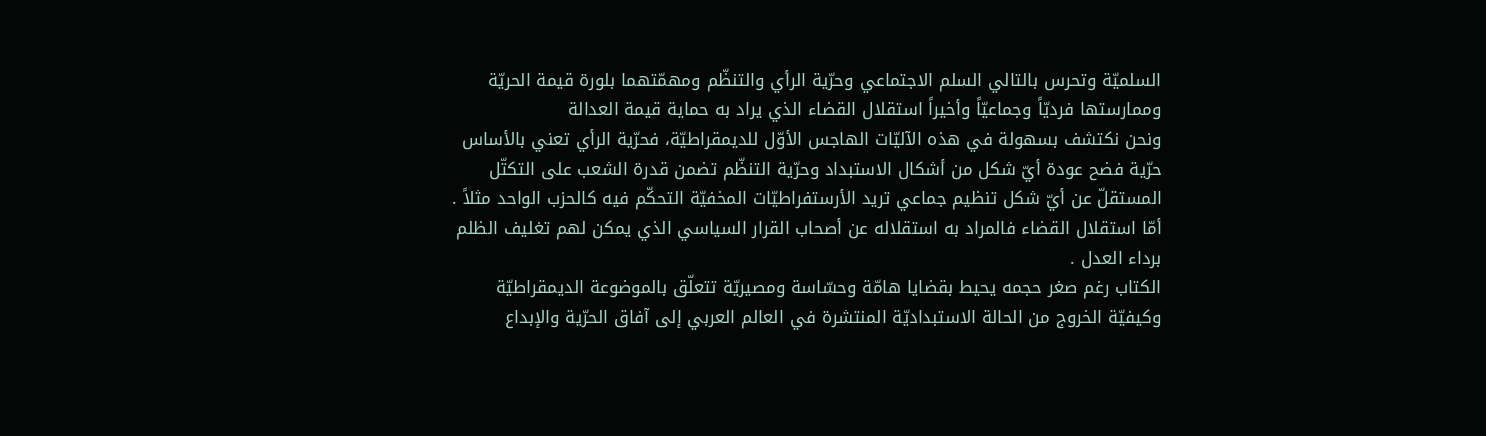السلميّة وتحرس بالتالي السلم الاجتماعي وحرّية الرأي والتنظّم ومهمّتهما بلورة قيمة الحريّة وممارستها فرديّاً وجماعيّاً وأخيراً استقلال القضاء الذي يراد به حماية قيمة العدالة
ونحن نكتشف بسهولة في هذه الآليّات الهاجس الأوّل للديمقراطيّة، فحرّية الرأي تعني بالأساس حرّية فضح عودة أيّ شكل من أشكال الاستبداد وحرّية التنظّم تضمن قدرة الشعب على التكتّل المستقلّ عن أيّ شكل تنظيم جماعي تريد الأرستفراطيّات المخفيّة التحكّم فيه كالحزب الواحد مثلاً . أمّا استقلال القضاء فالمراد به استقلاله عن أصحاب القرار السياسي الذي يمكن لهم تغليف الظلم برداء العدل .
الكتاب رغم صغر حجمه يحيط بقضايا هامّة وحسّاسة ومصيريّة تتعلّق بالموضوعة الديمقراطيّة وكيفيّة الخروج من الحالة الاستبداديّة المنتشرة في العالم العربي إلى آفاق الحرّية والإبداع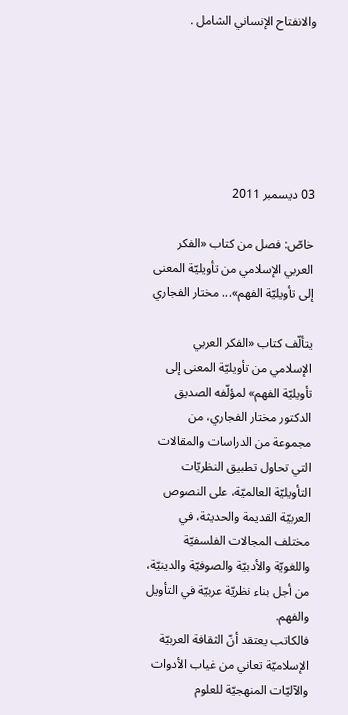والانفتاح الإنساني الشامل .






03 ديسمبر 2011

خاصّ: فصل من كتاب «الفكر العربي الإسلامي من تأويليّة المعنى إلى تأويليّة الفهم»... مختار الفجاري

يتألّف كتاب «الفكر العربي الإسلامي من تأويليّة المعنى إلى تأويليّة الفهم» لمؤلّفه الصديق الدكتور مختار الفجاري، من مجموعة من الدراسات والمقالات التي تحاول تطبيق النظريّات التأويليّة العالميّة، على النصوص العربيّة القديمة والحديثة، في مختلف المجالات الفلسفيّة واللغويّة والأدبيّة والصوفيّة والدينيّة، من أجل بناء نظريّة عربيّة في التأويل والفهم.
فالكاتب يعتقد أنّ الثقافة العربيّة الإسلاميّة تعاني من غياب الأدوات والآليّات المنهجيّة للعلوم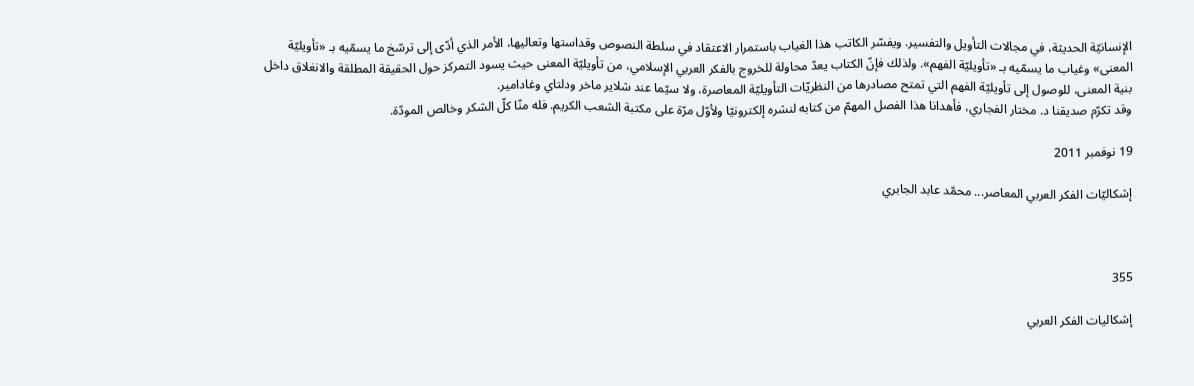الإنسانيّة الحديثة، في مجالات التأويل والتفسير. ويفسّر الكاتب هذا الغياب باستمرار الاعتقاد في سلطة النصوص وقداستها وتعاليها، الأمر الذي أدّى إلى ترسّخ ما يسمّيه بـ «تأويليّة المعنى» وغياب ما يسمّيه بـ «تأويليّة الفهم». ولذلك فإنّ الكتاب يعدّ محاولة للخروج بالفكر العربي الإسلامي، من تأويليّة المعنى حيث يسود التمركز حول الحقيقة المطلقة والانغلاق داخل بنية المعنى، للوصول إلى تأويليّة الفهم التي تمتح مصادرها من النظريّات التأويليّة المعاصرة، ولا سيّما عند شلاير ماخر ودلتاي وغادامير.
وقد تكرّم صديقنا د. مختار الفجاري، فأهدانا هذا الفصل المهمّ من كتابه لنشره إلكترونيّا ولأوّل مرّة على مكتبة الشعب الكريم. فله منّا كلّ الشكر وخالص المودّة.

19 نوفمبر 2011

إشكاليّات الفكر العربي المعاصر... محمّد عابد الجابري



355

إشكاليات الفكر العربي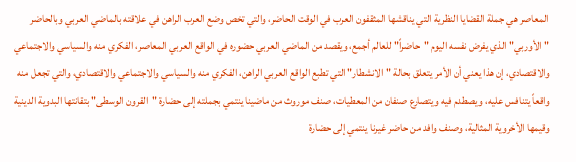المعاصر هي جملة القضايا النظرية التي يناقشها المثقفون العرب في الوقت الحاضر، والتي تخص وضع العرب الراهن في علاقته بالماضي العربي وبالحاضر "الأوربي" الذي يفرض نفسه اليوم "حاضراً" للعالم أجمع، ويقصد من الماضي العربي حضوره في الواقع العربي المعاصر، الفكري منه والسياسي والاجتماعي والاقتصادي، إن هذا يعني أن الأمر يتعلق بحالة "الانشطار" التي تطبع الواقع العربي الراهن، الفكري منه والسياسي والاجتماعي والاقتصادي، والتي تجعل منه واقعاً يتنافس عليه، ويصطدم فيه ويتصارع صنفان من المعطيات، صنف موروث من ماضينا ينتمي بجملته إلى حضارة "القرون الوسطى" بتقانتها البدوية الدينية وقيمها الأخروية المثالية، وصنف وافد من حاضر غيرنا ينتمي إلى حضارة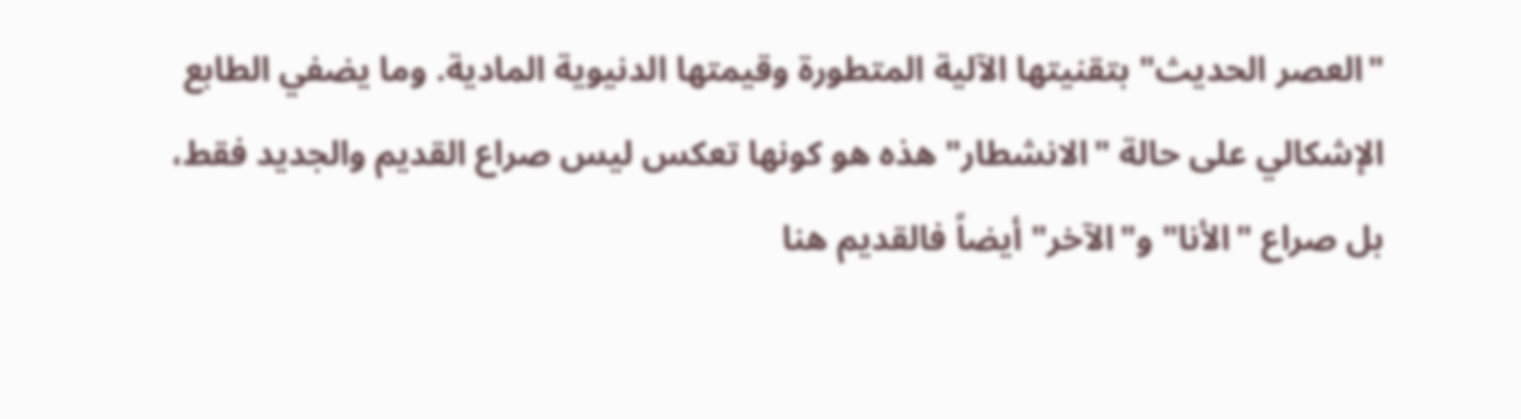"العصر الحديث" بتقنيتها الآلية المتطورة وقيمتها الدنيوية المادية. وما يضفي الطابع الإشكالي على حالة "الانشطار" هذه هو كونها تعكس ليس صراع القديم والجديد فقط، بل صراع "الأنا" و"الآخر" أيضاً فالقديم هنا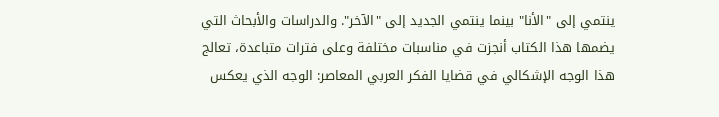ينتمي إلى "الأنا" بينما ينتمي الجديد إلى "الآخر". والدراسات والأبحاث التي يضمها هذا الكتاب أنجزت في مناسبات مختلفة وعلى فترات متباعدة، تعالج هذا الوجه الإشكالي في قضايا الفكر العربي المعاصر: الوجه الذي يعكس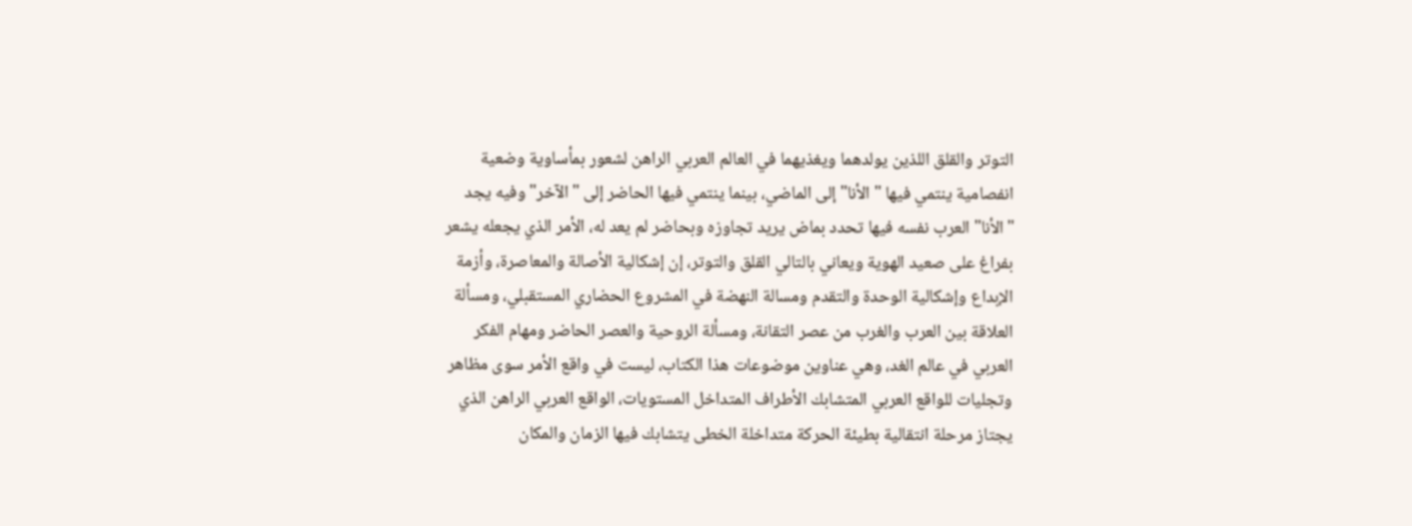التوتر والقلق اللذين يولدهما ويغذيهما في العالم العربي الراهن لشعور بمأساوية وضعية انفصامية ينتمي فيها " الأنا" إلى الماضي، بينما ينتمي فيها الحاضر إلى "الآخر" وفيه يجد "الأنا" العرب نفسه فيها تحدد بماض يريد تجاوزه وبحاضر لم يعد له، الأمر الذي يجعله يشعر بفراغ على صعيد الهوية ويعاني بالتالي القلق والتوتر، إن إشكالية الأصالة والمعاصرة، وأزمة الإبداع وإشكالية الوحدة والتقدم ومسالة النهضة في المشروع الحضاري المستقبلي، ومسألة العلاقة بين العرب والغرب من عصر التقانة، ومسألة الروحية والعصر الحاضر ومهام الفكر العربي في عالم الغد، وهي عناوين موضوعات هذا الكتاب، ليست في واقع الأمر سوى مظاهر وتجليات للواقع العربي المتشابك الأطراف المتداخل المستويات، الواقع العربي الراهن الذي يجتاز مرحلة انتقالية بطيئة الحركة متداخلة الخطى يتشابك فيها الزمان والمكان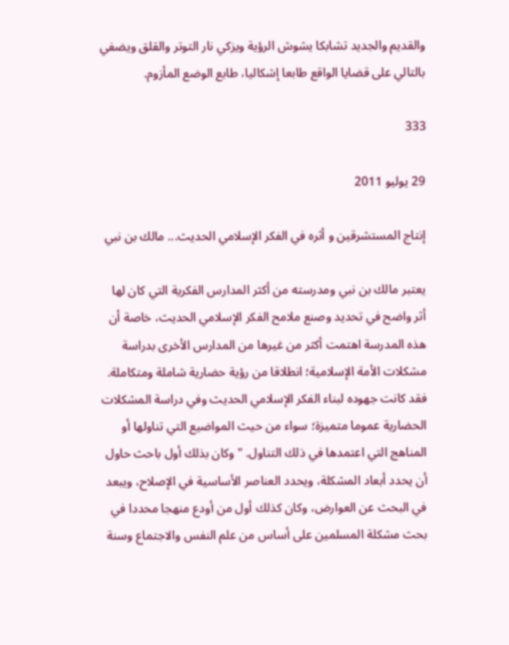والقديم والجديد تشابكا يشوش الرؤية ويزكي نار التوتر والقلق ويضفي بالتالي على قضايا الواقع طابعا إشكاليا، طابع الوضع المأزوم.

333

29 يوليو 2011

إنتاج المستشرقين و أثره في الفكر الإسلامي الحديث... مالك بن نبي

يعتبر مالك بن نبي ومدرسته من أكثر المدارس الفكرية التي كان لها أثر واضح في تحديد وصنع ملامح الفكر الإسلامي الحديث، خاصة أن هذه المدرسة اهتمت أكثر من غيرها من المدارس الأخرى بدراسة مشكلات الأمة الإسلامية؛ انطلاقا من رؤية حضارية شاملة ومتكاملة. فقد كانت جهوده لبناء الفكر الإسلامي الحديث وفي دراسة المشكلات الحضارية عموما متميزة؛ سواء من حيث المواضيع التي تناولها أو المناهج التي اعتمدها في ذلك التناول. "وكان بذلك أول باحث حاول أن يحدد أبعاد المشكلة، ويحدد العناصر الأساسية في الإصلاح، ويبعد في البحث عن العوارض، وكان كذلك أول من أودع منهجا محددا في بحث مشكلة المسلمين على أساس من علم النفس والاجتماع وسنة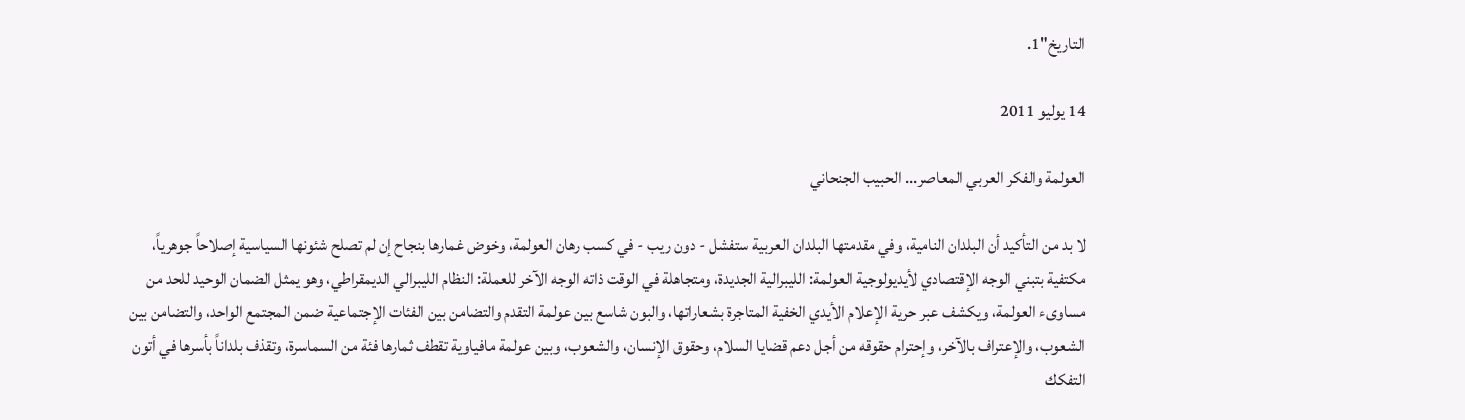التاريخ"1.

14 يوليو 2011

العولمة والفكر العربي المعاصر... الحبيب الجنحاني

لا بد من التأكيد أن البلدان النامية، وفي مقدمتها البلدان العربية ستفشل - دون ريب - في كسب رهان العولمة، وخوض غمارها بنجاح إن لم تصلح شئونها السياسية إصلاحاً جوهرياً، مكتفية بتبني الوجه الإقتصادي لأيديولوجية العولمة: الليبرالية الجديدة، ومتجاهلة في الوقت ذاته الوجه الآخر للعملة: النظام الليبرالي الديمقراطي، وهو يمثل الضمان الوحيد للحد من مساوىء العولمة، ويكشف عبر حرية الإعلام الأيدي الخفية المتاجرة بشعاراتها، والبون شاسع بين عولمة التقدم والتضامن بين الفئات الإجتماعية ضمن المجتمع الواحد، والتضامن بين الشعوب، والإعتراف بالآخر، وإحترام حقوقه من أجل دعم قضايا السلام، وحقوق الإنسان، والشعوب، وبين عولمة مافياوية تقطف ثمارها فئة من السماسرة، وتقذف بلداناً بأسرها في أتون التفكك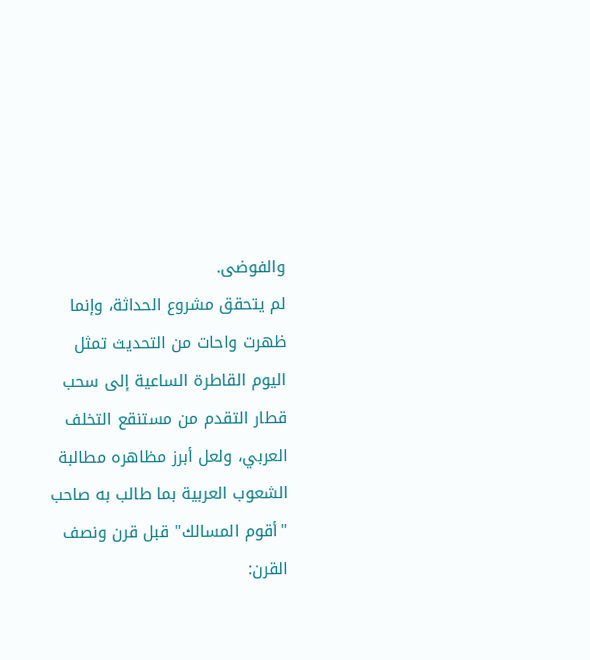والفوضى.
لم يتحقق مشروع الحداثة، وإنما ظهرت واحات من التحديث تمثل اليوم القاطرة الساعية إلى سحب قطار التقدم من مستنقع التخلف العربي، ولعل أبرز مظاهره مطالبة الشعوب العربية بما طالب به صاحب "أقوم المسالك" قبل قرن ونصف القرن: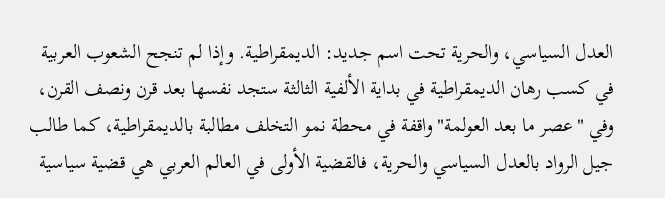العدل السياسي، والحرية تحت اسم جديد: الديمقراطية. وإذا لم تنجح الشعوب العربية في كسب رهان الديمقراطية في بداية الألفية الثالثة ستجد نفسها بعد قرن ونصف القرن، وفي "عصر ما بعد العولمة" واقفة في محطة نمو التخلف مطالبة بالديمقراطية، كما طالب جيل الرواد بالعدل السياسي والحرية، فالقضية الأولى في العالم العربي هي قضية سياسية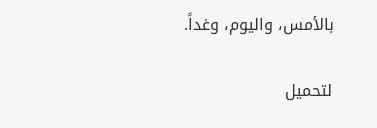بالأمس، واليوم، وغداً.

لتحميل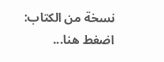نسخة من الكتاب: اضغط هنا...